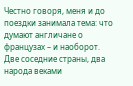Честно говоря, меня и до поездки занимала тема: что думают англичане о французах – и наоборот. Две соседние страны, два народа веками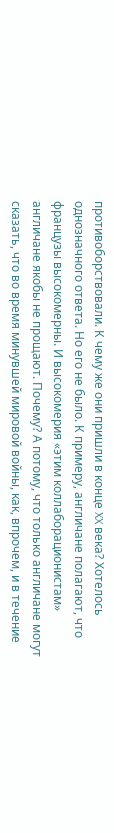противоборствовали. К чему же они пришли в конце XX века? Хотелось однозначного ответа. Но его не было. К примеру, англичане полагают, что французы высокомерны. И высокомерия «этим коллаборационистам» англичане якобы не прощают. Почему? А потому, что только англичане могут сказать, что во время минувшей мировой войны, как, впрочем, и в течение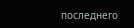последнего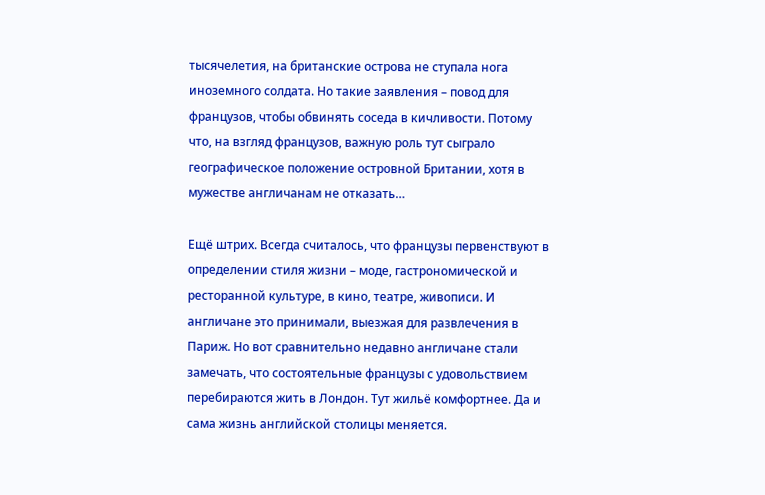тысячелетия, на британские острова не ступала нога иноземного солдата. Но такие заявления – повод для французов, чтобы обвинять соседа в кичливости. Потому что, на взгляд французов, важную роль тут сыграло географическое положение островной Британии, хотя в мужестве англичанам не отказать…

Ещё штрих. Всегда считалось, что французы первенствуют в определении стиля жизни – моде, гастрономической и ресторанной культуре, в кино, театре, живописи. И англичане это принимали, выезжая для развлечения в Париж. Но вот сравнительно недавно англичане стали замечать, что состоятельные французы с удовольствием перебираются жить в Лондон. Тут жильё комфортнее. Да и сама жизнь английской столицы меняется.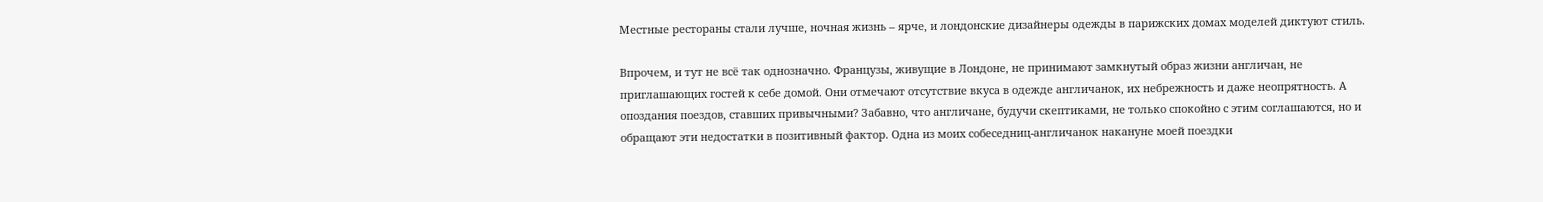Местные рестораны стали лучше, ночная жизнь – ярче, и лондонские дизайнеры одежды в парижских домах моделей диктуют стиль.

Впрочем, и тут не всё так однозначно. Французы, живущие в Лондоне, не принимают замкнутый образ жизни англичан, не приглашающих гостей к себе домой. Они отмечают отсутствие вкуса в одежде англичанок, их небрежность и даже неопрятность. А опоздания поездов, ставших привычными? Забавно, что англичане, будучи скептиками, не только спокойно с этим соглашаются, но и обращают эти недостатки в позитивный фактор. Одна из моих собеседниц-англичанок накануне моей поездки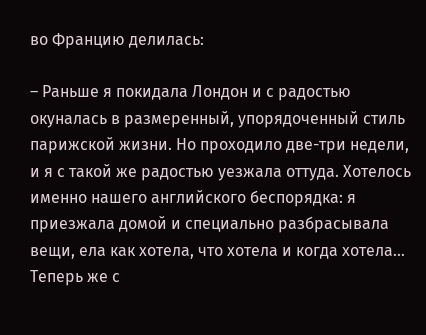во Францию делилась:

– Раньше я покидала Лондон и с радостью окуналась в размеренный, упорядоченный стиль парижской жизни. Но проходило две-три недели, и я с такой же радостью уезжала оттуда. Хотелось именно нашего английского беспорядка: я приезжала домой и специально разбрасывала вещи, ела как хотела, что хотела и когда хотела… Теперь же с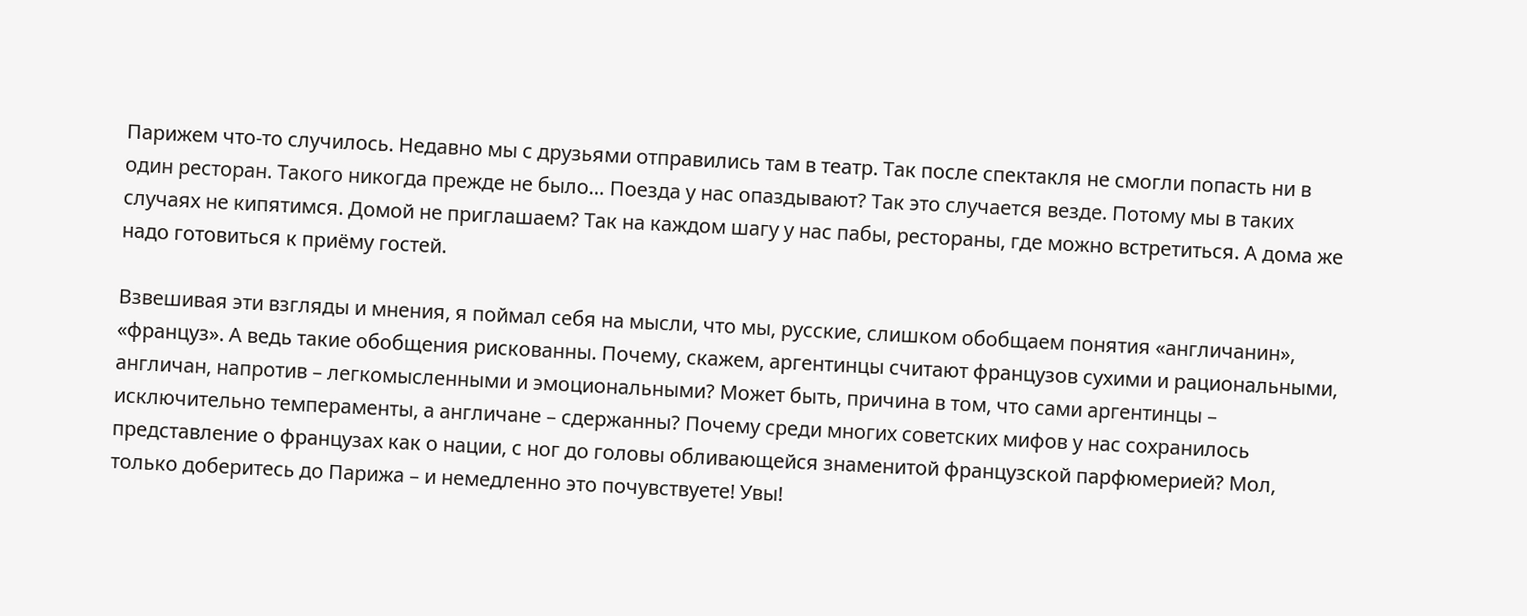Парижем что-то случилось. Недавно мы с друзьями отправились там в театр. Так после спектакля не смогли попасть ни в один ресторан. Такого никогда прежде не было… Поезда у нас опаздывают? Так это случается везде. Потому мы в таких случаях не кипятимся. Домой не приглашаем? Так на каждом шагу у нас пабы, рестораны, где можно встретиться. А дома же надо готовиться к приёму гостей.

Взвешивая эти взгляды и мнения, я поймал себя на мысли, что мы, русские, слишком обобщаем понятия «англичанин», «француз». А ведь такие обобщения рискованны. Почему, скажем, аргентинцы считают французов сухими и рациональными, англичан, напротив – легкомысленными и эмоциональными? Может быть, причина в том, что сами аргентинцы – исключительно темпераменты, а англичане – сдержанны? Почему среди многих советских мифов у нас сохранилось представление о французах как о нации, с ног до головы обливающейся знаменитой французской парфюмерией? Мол, только доберитесь до Парижа – и немедленно это почувствуете! Увы!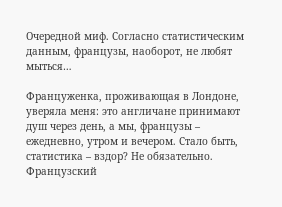Очередной миф. Согласно статистическим данным, французы, наоборот, не любят мыться…

Француженка, проживающая в Лондоне, уверяла меня: это англичане принимают душ через день, а мы, французы – ежедневно, утром и вечером. Стало быть, статистика – вздор? Не обязательно. Французский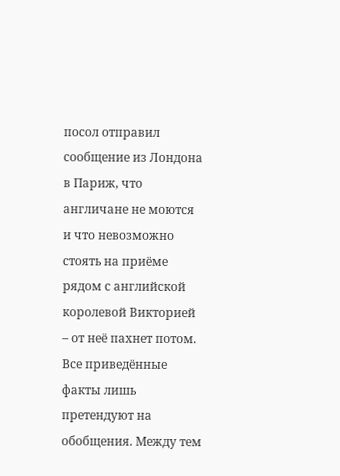посол отправил сообщение из Лондона в Париж, что англичане не моются и что невозможно стоять на приёме рядом с английской королевой Викторией – от неё пахнет потом. Все приведённые факты лишь претендуют на обобщения. Между тем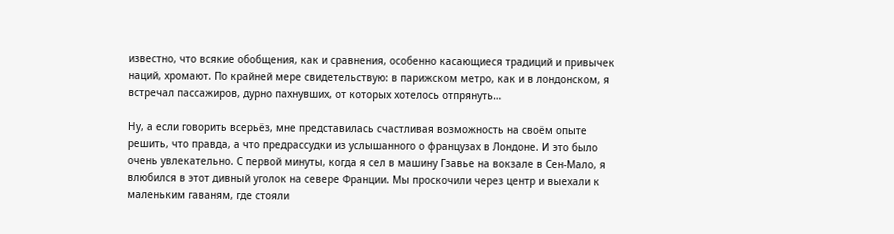известно, что всякие обобщения, как и сравнения, особенно касающиеся традиций и привычек наций, хромают. По крайней мере свидетельствую: в парижском метро, как и в лондонском, я встречал пассажиров, дурно пахнувших, от которых хотелось отпрянуть…

Ну, а если говорить всерьёз, мне представилась счастливая возможность на своём опыте решить, что правда, а что предрассудки из услышанного о французах в Лондоне. И это было очень увлекательно. С первой минуты, когда я сел в машину Гзавье на вокзале в Сен-Мало, я влюбился в этот дивный уголок на севере Франции. Мы проскочили через центр и выехали к маленьким гаваням, где стояли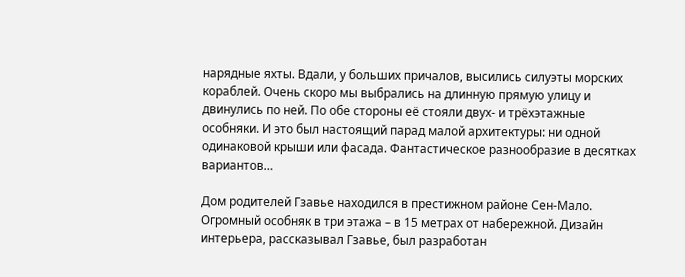нарядные яхты. Вдали, у больших причалов, высились силуэты морских кораблей. Очень скоро мы выбрались на длинную прямую улицу и двинулись по ней. По обе стороны её стояли двух- и трёхэтажные особняки. И это был настоящий парад малой архитектуры: ни одной одинаковой крыши или фасада. Фантастическое разнообразие в десятках вариантов…

Дом родителей Гзавье находился в престижном районе Сен-Мало. Огромный особняк в три этажа – в 15 метрах от набережной. Дизайн интерьера, рассказывал Гзавье, был разработан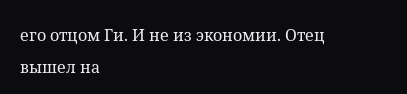его отцом Ги. И не из экономии. Отец вышел на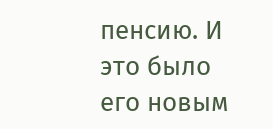пенсию. И это было его новым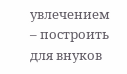увлечением – построить для внуков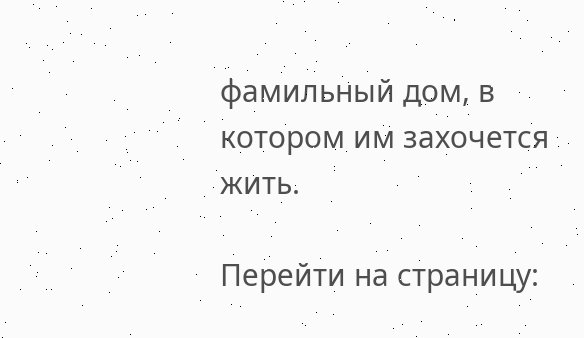фамильный дом, в котором им захочется жить.

Перейти на страницу: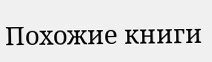Похожие книги